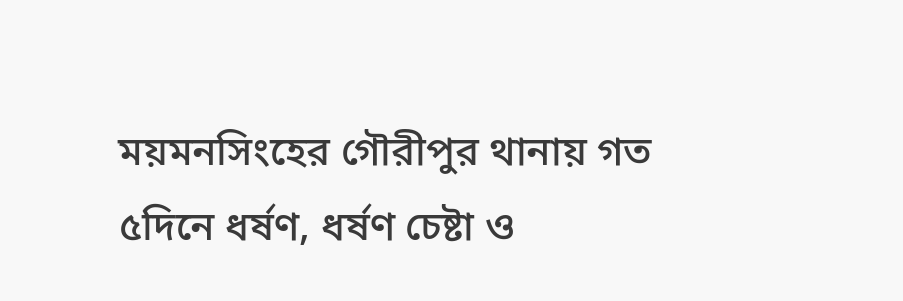ময়মনসিংহের গৌরীপুর থানায় গত ৫দিনে ধর্ষণ, ধর্ষণ চেষ্টা ও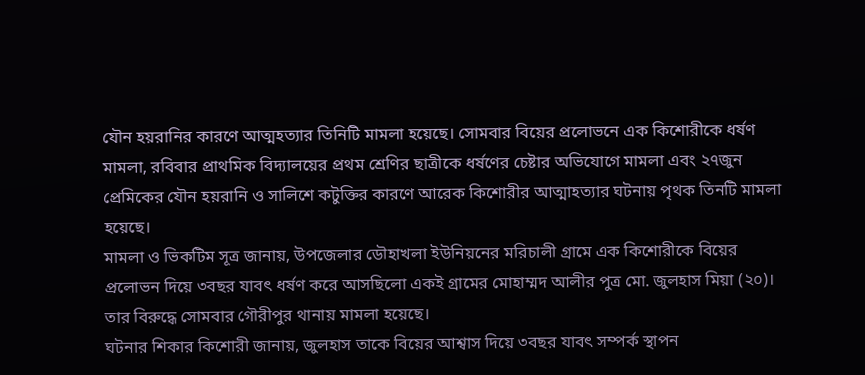যৌন হয়রানির কারণে আত্মহত্যার তিনিটি মামলা হয়েছে। সোমবার বিয়ের প্রলোভনে এক কিশোরীকে ধর্ষণ মামলা, রবিবার প্রাথমিক বিদ্যালয়ের প্রথম শ্রেণির ছাত্রীকে ধর্ষণের চেষ্টার অভিযোগে মামলা এবং ২৭জুন প্রেমিকের যৌন হয়রানি ও সালিশে কটুক্তির কারণে আরেক কিশোরীর আত্মাহত্যার ঘটনায় পৃথক তিনটি মামলা হয়েছে।
মামলা ও ভিকটিম সূত্র জানায়, উপজেলার ডৌহাখলা ইউনিয়নের মরিচালী গ্রামে এক কিশোরীকে বিয়ের প্রলোভন দিয়ে ৩বছর যাবৎ ধর্ষণ করে আসছিলো একই গ্রামের মোহাম্মদ আলীর পুত্র মো. জুলহাস মিয়া (২০)। তার বিরুদ্ধে সোমবার গৌরীপুর থানায় মামলা হয়েছে।
ঘটনার শিকার কিশোরী জানায়, জুলহাস তাকে বিয়ের আশ্বাস দিয়ে ৩বছর যাবৎ সম্পর্ক স্থাপন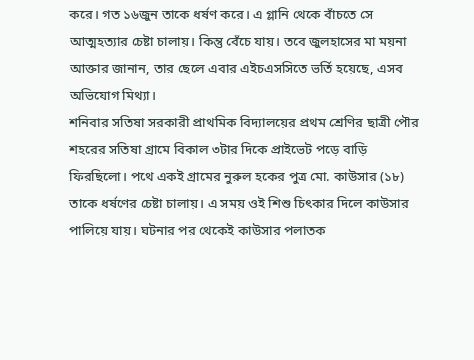করে। গত ১৬জুন তাকে ধর্ষণ করে। এ গ্লানি থেকে বাঁচতে সে আত্মহত্যার চেষ্টা চালায়। কিন্তু বেঁচে যায়। তবে জুলহাসের মা ময়না আক্তার জানান, তার ছেলে এবার এইচএসসিতে ভর্তি হয়েছে, এসব অভিযোগ মিথ্যা।
শনিবার সতিষা সরকারী প্রাথমিক বিদ্যালয়ের প্রথম শ্রেণির ছাত্রী পৌর শহরের সতিষা গ্রামে বিকাল ৩টার দিকে প্রাইভেট পড়ে বাড়ি ফিরছিলো। পথে একই গ্রামের নুরুল হকের পুত্র মো. কাউসার (১৮) তাকে ধর্ষণের চেষ্টা চালায়। এ সময় ওই শিশু চিৎকার দিলে কাউসার পালিয়ে যায়। ঘটনার পর থেকেই কাউসার পলাতক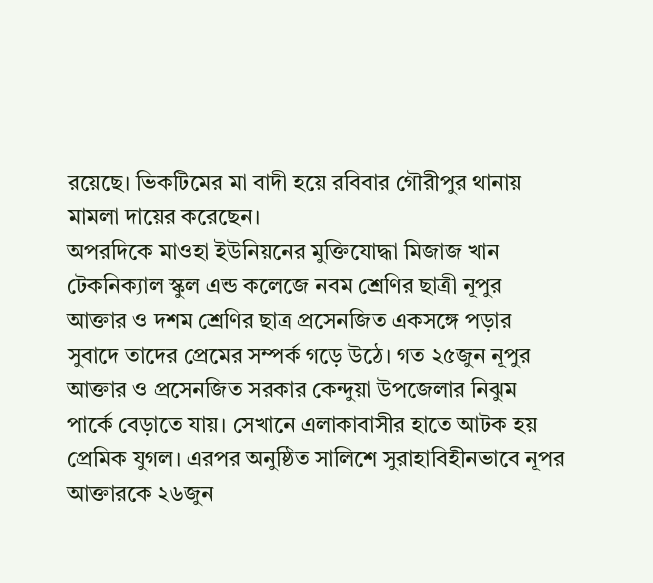রয়েছে। ভিকটিমের মা বাদী হয়ে রবিবার গৌরীপুর থানায় মামলা দায়ের করেছেন।
অপরদিকে মাওহা ইউনিয়নের মুক্তিযোদ্ধা মিজাজ খান টেকনিক্যাল স্কুল এন্ড কলেজে নবম শ্রেণির ছাত্রী নূপুর আক্তার ও দশম শ্রেণির ছাত্র প্রসেনজিত একসঙ্গে পড়ার সুবাদে তাদের প্রেমের সম্পর্ক গড়ে উঠে। গত ২৫জুন নূপুর আক্তার ও প্রসেনজিত সরকার কেন্দুয়া উপজেলার নিঝুম পার্কে বেড়াতে যায়। সেখানে এলাকাবাসীর হাতে আটক হয় প্রেমিক যুগল। এরপর অনুষ্ঠিত সালিশে সুরাহাবিহীনভাবে নূপর আক্তারকে ২৬জুন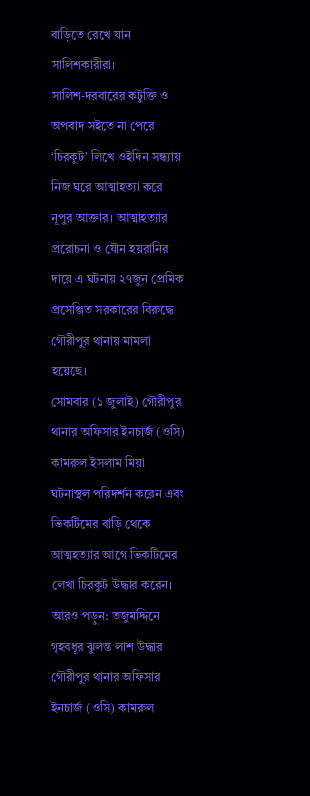বাড়িতে রেখে যান সালিশকারীরা।
সালিশ-দরবারের কটুক্তি ও অপবাদ সইতে না পেরে ‘চিরকুট’ লিখে ওইদিন সন্ধ্যায় নিজ ঘরে আত্মাহত্যা করে নূপুর আক্তার। আত্মাহত্যার প্ররোচনা ও যৌন হয়রানির দায়ে এ ঘটনায় ২৭জুন প্রেমিক প্রসেঞ্জিত সরকারের বিরুদ্ধে গৌরীপুর থানায় মামলা হয়েছে।
সোমবার (১ জুলাই) গৌরীপুর থানার অফিসার ইনচার্জ (ওসি) কামরুল ইসলাম মিয়া ঘটনাস্থল পরিদর্শন করেন এবং ভিকটিমের বাড়ি থেকে আত্মহত্যার আগে ভিকটিমের লেখা চিরকুট উদ্ধার করেন।
আরও পড়ুন: তজুমদ্দিনে গৃহবধূর ঝুলন্ত লাশ উদ্ধার
গৌরীপুর থানার অফিসার ইনচার্জ (ওসি) কামরুল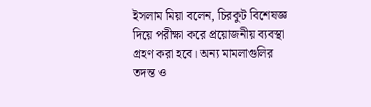ইসলাম মিয়া বলেন, চিরকুট বিশেষজ্ঞ দিয়ে পরীক্ষা করে প্রয়োজনীয় ব্যবস্থা গ্রহণ করা হবে। অন্য মামলাগুলির তদন্ত ও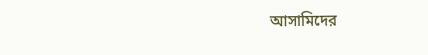আসামিদের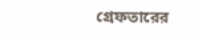গ্রেফতারের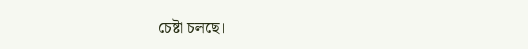চেষ্টা চলছে।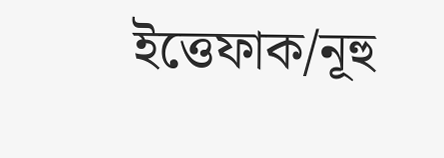ইত্তেফাক/নূহু